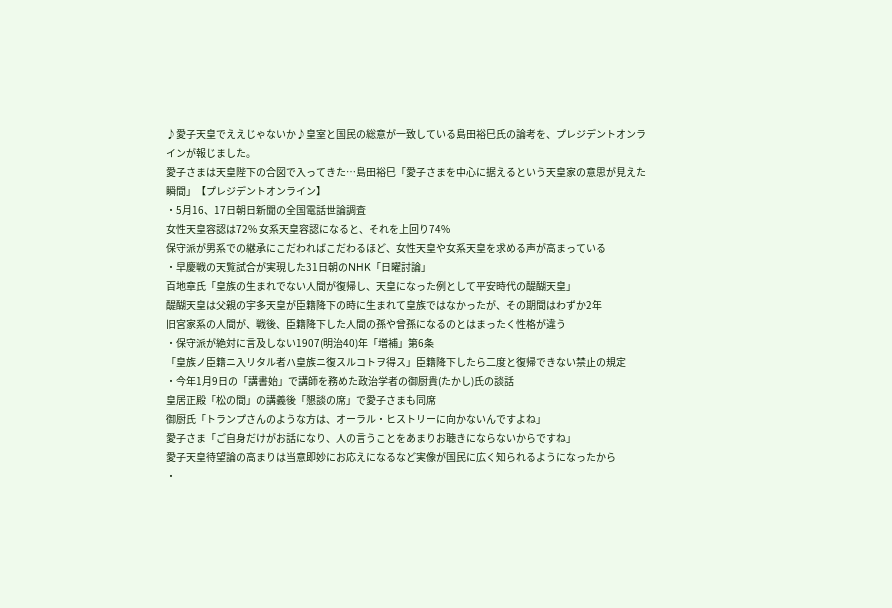♪愛子天皇でええじゃないか♪皇室と国民の総意が一致している島田裕巳氏の論考を、プレジデントオンラインが報じました。
愛子さまは天皇陛下の合図で入ってきた…島田裕巳「愛子さまを中心に据えるという天皇家の意思が見えた瞬間」【プレジデントオンライン】
・5月16、17日朝日新聞の全国電話世論調査
女性天皇容認は72% 女系天皇容認になると、それを上回り74%
保守派が男系での継承にこだわればこだわるほど、女性天皇や女系天皇を求める声が高まっている
・早慶戦の天覧試合が実現した31日朝のNHK「日曜討論」
百地章氏「皇族の生まれでない人間が復帰し、天皇になった例として平安時代の醍醐天皇」
醍醐天皇は父親の宇多天皇が臣籍降下の時に生まれて皇族ではなかったが、その期間はわずか2年
旧宮家系の人間が、戦後、臣籍降下した人間の孫や曾孫になるのとはまったく性格が違う
・保守派が絶対に言及しない1907(明治40)年「増補」第6条
「皇族ノ臣籍ニ入リタル者ハ皇族ニ復スルコトヲ得ス」臣籍降下したら二度と復帰できない禁止の規定
・今年1月9日の「講書始」で講師を務めた政治学者の御厨貴(たかし)氏の談話
皇居正殿「松の間」の講義後「懇談の席」で愛子さまも同席
御厨氏「トランプさんのような方は、オーラル・ヒストリーに向かないんですよね」
愛子さま「ご自身だけがお話になり、人の言うことをあまりお聴きにならないからですね」
愛子天皇待望論の高まりは当意即妙にお応えになるなど実像が国民に広く知られるようになったから
・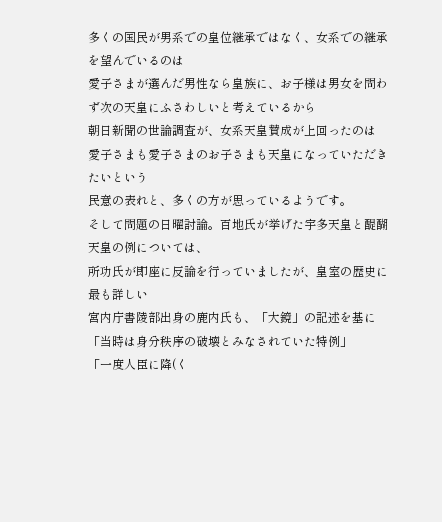多くの国民が男系での皇位継承ではなく、女系での継承を望んでいるのは
愛子さまが選んだ男性なら皇族に、お子様は男女を問わず次の天皇にふさわしいと考えているから
朝日新聞の世論調査が、女系天皇賛成が上回ったのは
愛子さまも愛子さまのお子さまも天皇になっていただきたいという
民意の表れと、多くの方が思っているようです。
そして問題の日曜討論。百地氏が挙げた宇多天皇と醍醐天皇の例については、
所功氏が即座に反論を行っていましたが、皇室の歴史に最も詳しい
宮内庁書陵部出身の鹿内氏も、「大鏡」の記述を基に
「当時は身分秩序の破壊とみなされていた特例」
「一度人臣に降(く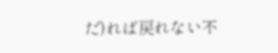だ)れば戻れない不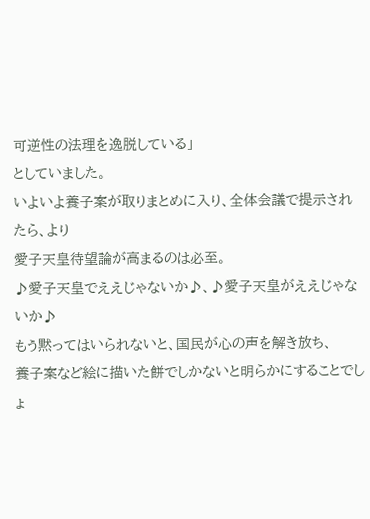可逆性の法理を逸脱している」
としていました。
いよいよ養子案が取りまとめに入り、全体会議で提示されたら、より
愛子天皇待望論が高まるのは必至。
♪愛子天皇でええじゃないか♪、♪愛子天皇がええじゃないか♪
もう黙ってはいられないと、国民が心の声を解き放ち、
養子案など絵に描いた餅でしかないと明らかにすることでしょ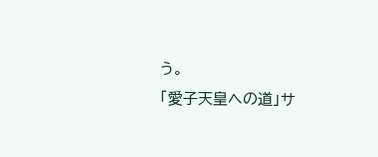う。
「愛子天皇への道」サ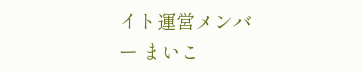イト運営メンバー まいこ